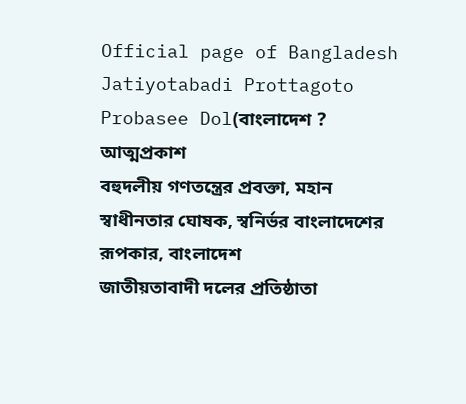Official page of Bangladesh Jatiyotabadi Prottagoto Probasee Dol(বাংলাদেশ ?
আত্মপ্রকাশ
বহুদলীয় গণতন্ত্রের প্রবক্তা, মহান স্বাধীনতার ঘোষক, স্বনির্ভর বাংলাদেশের রূপকার, বাংলাদেশ
জাতীয়তাবাদী দলের প্রতিষ্ঠাতা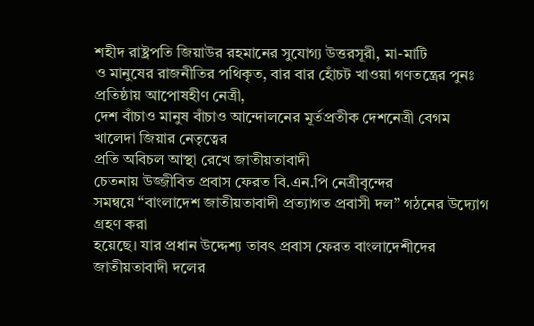শহীদ রাষ্ট্রপতি জিয়াউর রহমানের সুযোগ্য উত্তরসূরী, মা-মাটি
ও মানুষের রাজনীতির পথিকৃত, বার বার হোঁচট খাওয়া গণতন্ত্রের পুনঃ প্রতিষ্ঠায় আপোষহীণ নেত্রী,
দেশ বাঁচাও মানুষ বাঁচাও আন্দোলনের মূর্তপ্রতীক দেশনেত্রী বেগম খালেদা জিয়ার নেতৃত্বের
প্রতি অবিচল আস্থা রেখে জাতীয়তাবাদী
চেতনায় উজ্জীবিত প্রবাস ফেরত বি.এন.পি নেত্রীবৃন্দের
সমন্বয়ে “বাংলাদেশ জাতীয়তাবাদী প্রত্যাগত প্রবাসী দল” গঠনের উদ্যোগ গ্রহণ করা
হয়েছে। যার প্রধান উদ্দেশ্য তাবৎ প্রবাস ফেরত বাংলাদেশীদের জাতীয়তাবাদী দলের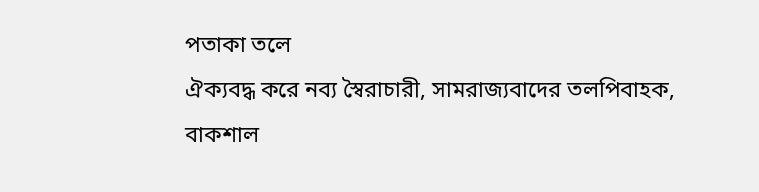পতাকা তলে
ঐক্যবদ্ধ করে নব্য স্বৈরাচারী, সামরাজ্যবাদের তলপিবাহক, বাকশাল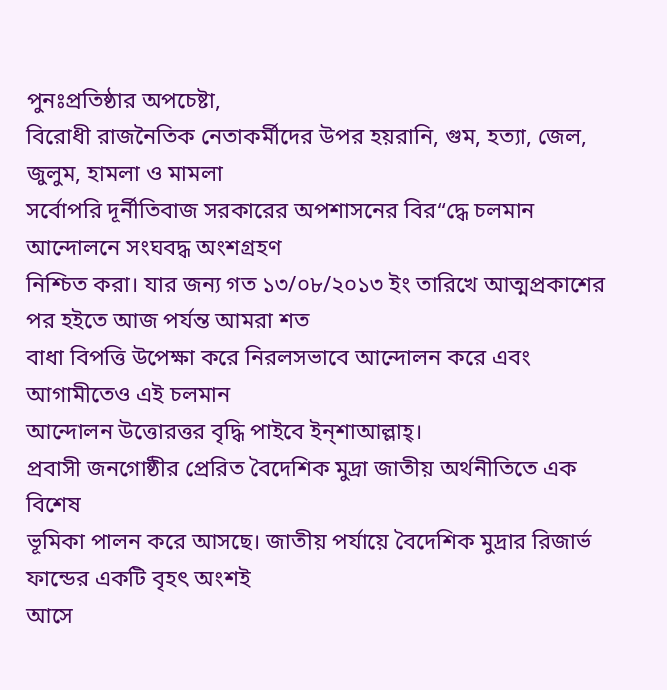পুনঃপ্রতিষ্ঠার অপচেষ্টা,
বিরোধী রাজনৈতিক নেতাকর্মীদের উপর হয়রানি, গুম, হত্যা, জেল, জুলুম, হামলা ও মামলা
সর্বোপরি দূর্নীতিবাজ সরকারের অপশাসনের বির“দ্ধে চলমান আন্দোলনে সংঘবদ্ধ অংশগ্রহণ
নিশ্চিত করা। যার জন্য গত ১৩/০৮/২০১৩ ইং তারিখে আত্মপ্রকাশের পর হইতে আজ পর্যন্ত আমরা শত
বাধা বিপত্তি উপেক্ষা করে নিরলসভাবে আন্দোলন করে এবং আগামীতেও এই চলমান
আন্দোলন উত্তোরত্তর বৃদ্ধি পাইবে ইন্শাআল্লাহ্।
প্রবাসী জনগোষ্ঠীর প্রেরিত বৈদেশিক মুদ্রা জাতীয় অর্থনীতিতে এক বিশেষ
ভূমিকা পালন করে আসছে। জাতীয় পর্যায়ে বৈদেশিক মুদ্রার রিজার্ভ ফান্ডের একটি বৃহৎ অংশই
আসে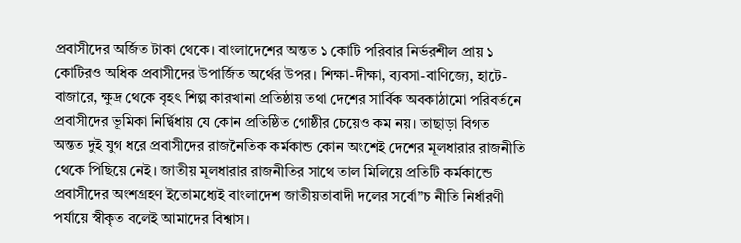প্রবাসীদের অর্জিত টাকা থেকে। বাংলাদেশের অন্তত ১ কোটি পরিবার নির্ভরশীল প্রায় ১
কোটিরও অধিক প্রবাসীদের উপার্জিত অর্থের উপর। শিক্ষা-দীক্ষা, ব্যবসা-বাণিজ্যে, হাটে-
বাজারে, ক্ষুদ্র থেকে বৃহৎ শিল্প কারখানা প্রতিষ্ঠায় তথা দেশের সার্বিক অবকাঠামো পরিবর্তনে
প্রবাসীদের ভূমিকা নির্দ্বিধায় যে কোন প্রতিষ্ঠিত গোষ্ঠীর চেয়েও কম নয়। তাছাড়া বিগত
অন্তত দুই যুগ ধরে প্রবাসীদের রাজনৈতিক কর্মকান্ড কোন অংশেই দেশের মূলধারার রাজনীতি
থেকে পিছিয়ে নেই। জাতীয় মূলধারার রাজনীতির সাথে তাল মিলিয়ে প্রতিটি কর্মকান্ডে
প্রবাসীদের অংশগ্রহণ ইতোমধ্যেই বাংলাদেশ জাতীয়তাবাদী দলের সর্বো”চ নীতি নির্ধারণী
পর্যায়ে স্বীকৃত বলেই আমাদের বিশ্বাস।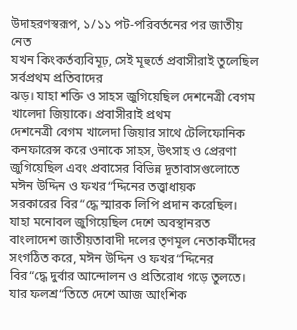উদাহরণস্বরূপ, ১/১১ পট-পরিবর্তনের পর জাতীয় নেত
যখন কিংকর্তব্যবিমূঢ়, সেই মূহুর্তে প্রবাসীরাই তুলেছিল সর্বপ্রথম প্রতিবাদের
ঝড়। যাহা শক্তি ও সাহস জুগিয়েছিল দেশনেত্রী বেগম খালেদা জিয়াকে। প্রবাসীরাই প্রথম
দেশনেত্রী বেগম খালেদা জিয়ার সাথে টেলিফোনিক কনফারেন্স করে ওনাকে সাহস, উৎসাহ ও প্রেরণা
জুগিয়েছিল এবং প্রবাসের বিভিন্ন দূতাবাসগুলোতে মঈন উদ্দিন ও ফখর“দ্দিনের তত্ত্বাধায়ক
সরকারের বির“দ্ধে স্মারক লিপি প্রদান করেছিল। যাহা মনোবল জুগিয়েছিল দেশে অবস্থানরত
বাংলাদেশ জাতীয়তাবাদী দলের তৃণমূল নেতাকর্মীদের সংগঠিত করে, মঈন উদ্দিন ও ফখর“দ্দিনের
বির“দ্ধে দুর্বার আন্দোলন ও প্রতিরোধ গড়ে তুলতে। যার ফলশ্র“তিতে দেশে আজ আংশিক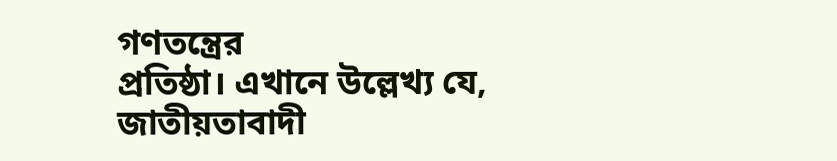গণতন্ত্রের
প্রতিষ্ঠা। এখানে উল্লেখ্য যে, জাতীয়তাবাদী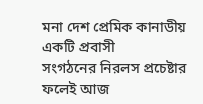মনা দেশ প্রেমিক কানাডীয় একটি প্রবাসী
সংগঠনের নিরলস প্রচেষ্টার ফলেই আজ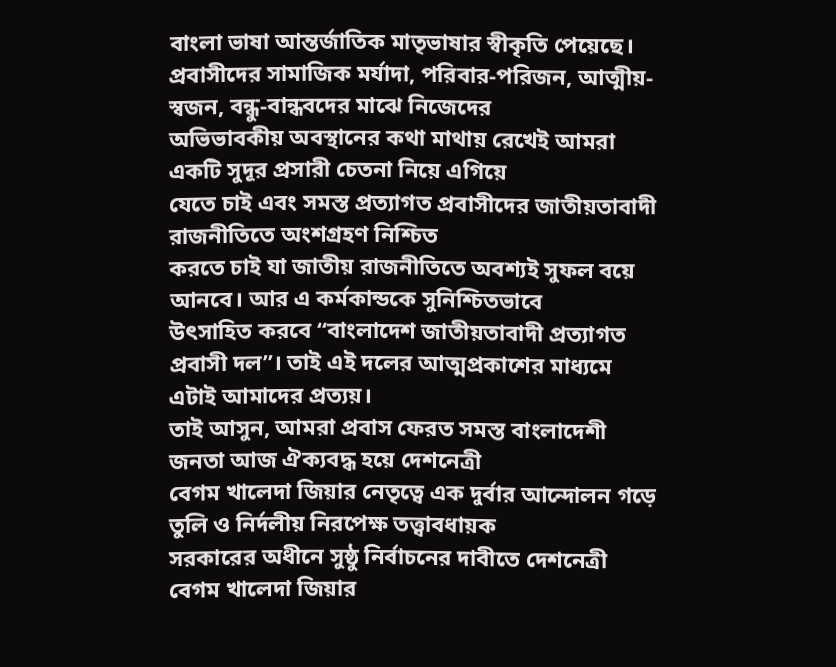বাংলা ভাষা আন্তর্জাতিক মাতৃভাষার স্বীকৃতি পেয়েছে।
প্রবাসীদের সামাজিক মর্যাদা, পরিবার-পরিজন, আত্মীয়-স্বজন, বন্ধু-বান্ধবদের মাঝে নিজেদের
অভিভাবকীয় অবস্থানের কথা মাথায় রেখেই আমরা একটি সুদূর প্রসারী চেতনা নিয়ে এগিয়ে
যেতে চাই এবং সমস্ত প্রত্যাগত প্রবাসীদের জাতীয়তাবাদী রাজনীতিতে অংশগ্রহণ নিশ্চিত
করতে চাই যা জাতীয় রাজনীতিতে অবশ্যই সুফল বয়ে আনবে। আর এ কর্মকান্ডকে সুনিশ্চিতভাবে
উৎসাহিত করবে “বাংলাদেশ জাতীয়তাবাদী প্রত্যাগত প্রবাসী দল”। তাই এই দলের আত্মপ্রকাশের মাধ্যমে এটাই আমাদের প্রত্যয়।
তাই আসুন, আমরা প্রবাস ফেরত সমস্ত বাংলাদেশী জনতা আজ ঐক্যবদ্ধ হয়ে দেশনেত্রী
বেগম খালেদা জিয়ার নেতৃত্বে এক দুর্বার আন্দোলন গড়ে তুলি ও নির্দলীয় নিরপেক্ষ তত্ত্বাবধায়ক
সরকারের অধীনে সুষ্ঠু নির্বাচনের দাবীতে দেশনেত্রী বেগম খালেদা জিয়ার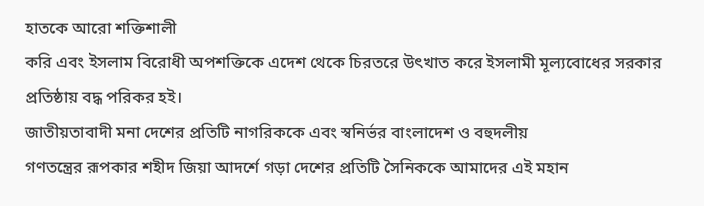হাতকে আরো শক্তিশালী
করি এবং ইসলাম বিরোধী অপশক্তিকে এদেশ থেকে চিরতরে উৎখাত করে ইসলামী মূল্যবোধের সরকার
প্রতিষ্ঠায় বদ্ধ পরিকর হই।
জাতীয়তাবাদী মনা দেশের প্রতিটি নাগরিককে এবং স্বনির্ভর বাংলাদেশ ও বহুদলীয়
গণতন্ত্রের রূপকার শহীদ জিয়া আদর্শে গড়া দেশের প্রতিটি সৈনিককে আমাদের এই মহান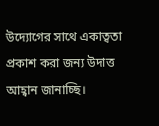উদ্যোগের সাথে একাত্বতা প্রকাশ করা জন্য উদাত্ত আহ্বান জানাচ্ছি।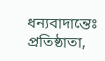ধন্যবাদান্তেঃ
প্রতিষ্ঠাতা,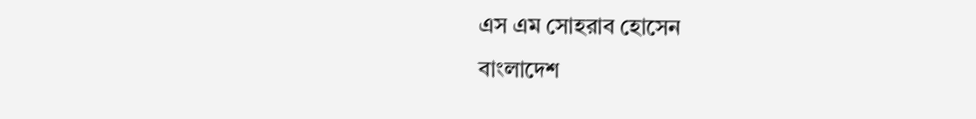এস এম সোহরাব হোসেন
বাংলাদেশ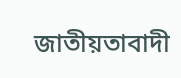জাতীয়তাবাদী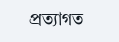প্রত্যাগত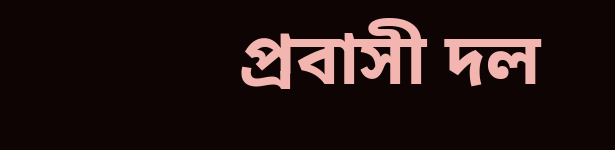প্রবাসী দল